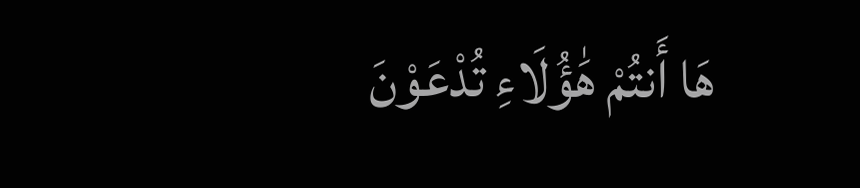هَا أَنتُمْ هَٰؤُلَاءِ تُدْعَوْنَ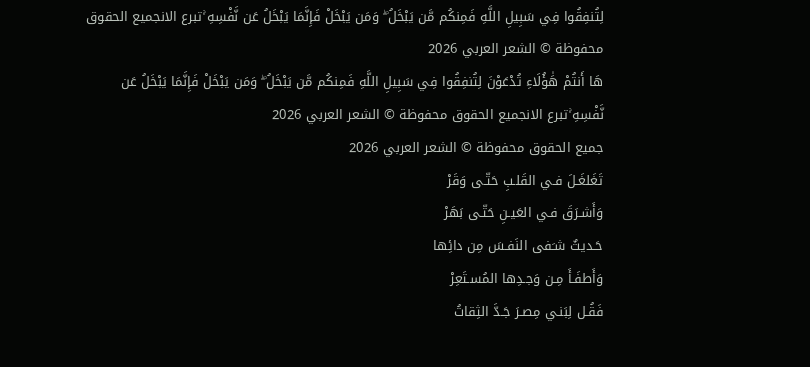لِتُنفِقُوا فِي سَبِيلِ اللَّهِ فَمِنكُم مَّن يَبْخَلُ ۖ وَمَن يَبْخَلْ فَإِنَّمَا يَبْخَلُ عَن نَّفْسِهِ ۚتبرع الانجميع الحقوق محفوظة © الشعر العربي 2026
هَا أَنتُمْ هَٰؤُلَاءِ تُدْعَوْنَ لِتُنفِقُوا فِي سَبِيلِ اللَّهِ فَمِنكُم مَّن يَبْخَلُ ۖ وَمَن يَبْخَلْ فَإِنَّمَا يَبْخَلُ عَن نَّفْسِهِ ۚتبرع الانجميع الحقوق محفوظة © الشعر العربي 2026
جميع الحقوق محفوظة © الشعر العربي 2026
تَغَلغَـلَ فـي القَلـبِ حَتّـى وَقَرْ
وَأَشـرَقَ فـي العَيـنِ حَتّـى بَهَرْ
حَـديثٌ شـَفى النَفـسَ مِن دائِها
وَأَطفَـأَ مِـن وَجـدِها المُسـتَعِرْ
فَقُـل لِبَنـي مِصـرَ جَـدَّ الثِقاتُ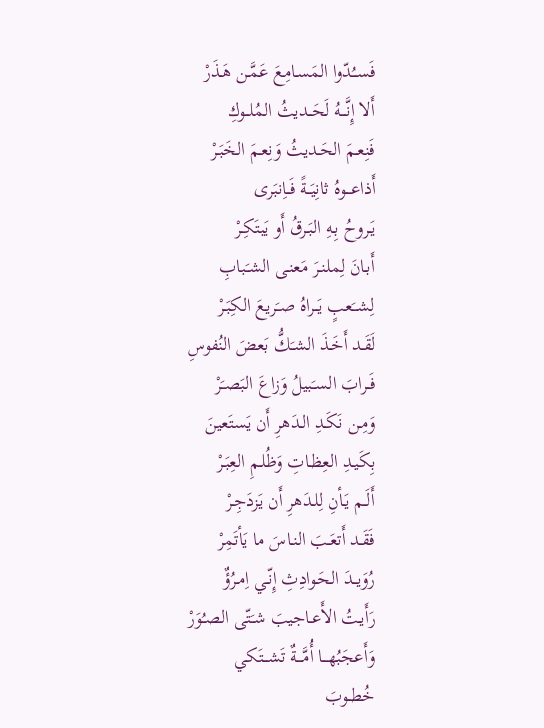فَســُدّوا المَسـامِعَ عَمَّـن هَـذَرْ
أَلا إِنَّـــهُ لَحَــديثُ المُلــوكِ
فَنِعـمَ الحَـديثُ وَنِعـمَ الخَبَـرْ
أَذاعـــوهُ ثانِيَــةً فَــاِنبَرى
يَـروحُ بِـهِ البَـرقُ أَو يَبتَكِـرْ
أَبـانَ لِملنـرَ مَعنـى الشـَبابِ
لِشــَعبٍ يَــراهُ صـَريعَ الكِبَـرْ
لَقَـد أَخَـذَ الشـَكُّ بَعضَ النُفوسِ
فَــرابَ السـَبيلُ وَزاعَ البَصـَرْ
وَمِـن نَكَـدِ الـدَهرِ أَن يَستَعينَ
بِكَيـدِ العِظـاتِ وَظُلـمِ العِبَـرْ
أَلَـم يَـأنِ لِلـدَهرِ أَن يَزدَجِـرْ
فَقَـد أَتعَـبَ النـاسَ ما يَأتَمِرْ
رُوَيــدَ الحَـوادِثِ إِنّـي اِمـرُؤٌ
رَأَيـتُ الأَعـاجيبَ شـَتّى الصـُوَرْ
وَأَعجَبُهـــا أُمَّـــةٌ تَشـــتَكي
خُطــوبَ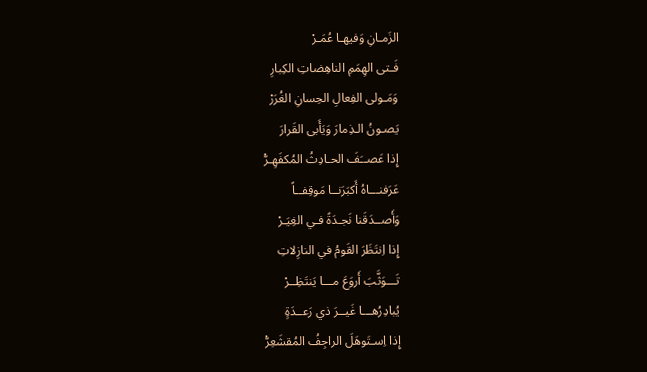الزَمـانِ وَفيهـا عُمَـرْ
فَـتى الهِمَمِ الناهِضاتِ الكِبارِ
وَمَـولى الفِعالِ الحِسانِ الغُرَرْ
يَصـونُ الـذِمارَ وَيَأَبى القَرارَ
إِذا عَصــَفَ الحـادِثُ المُكفَهِـرّْ
عَرَفنـــاهُ أَكبَرَنــا مَوقِفــاً
وَأَصــدَقَنا نَجـدَةً فـي الغِيَـرْ
إِذا اِنتَظَرَ القَومُ في النازِلاتِ
تَـــوَثَّبَ أَروَعَ مـــا يَنتَظِــرْ
يُبادِرُهـــا غَيــرَ ذي رَعــدَةٍ
إِذا اِسـتَوهَلَ الراجِفُ المُقشَعِرّْ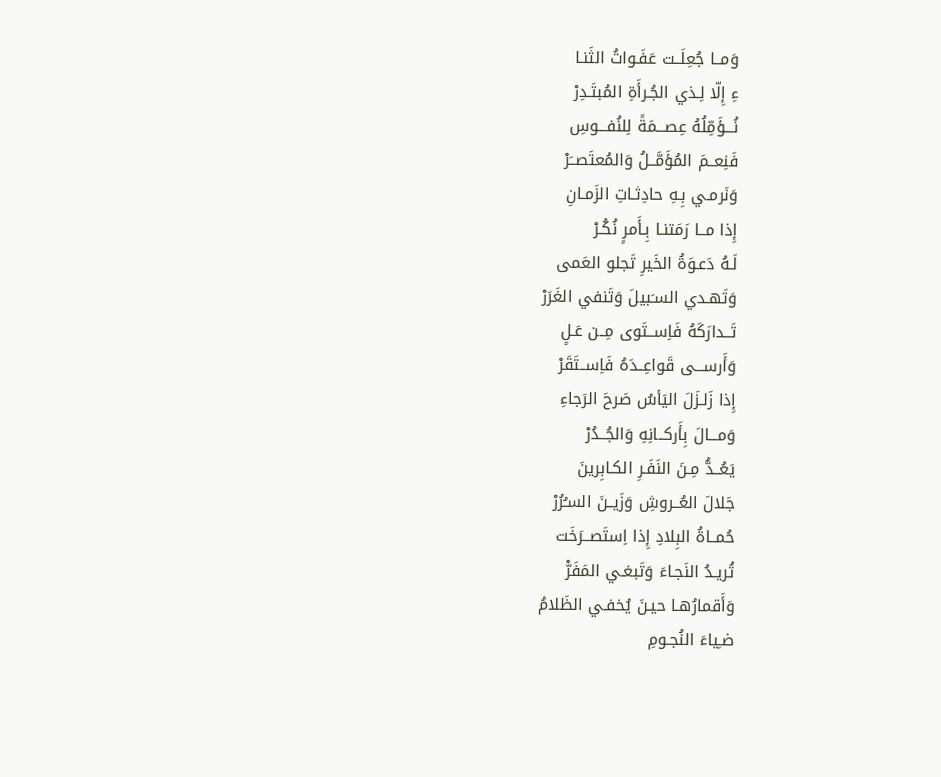وَمــا جُعِلَــت عَفَـواتُ الثَنـا
ءِ إِلّا لِـذي الجُـرأَةِ المُبتَـدِرْ
نُـــؤَمِّلُهُ عِصـــمَةً لِلنُفـــوسِ
فَنِعــمَ المُؤَمَّــلُ وَالمُعتَصــَرْ
وَنَرمـي بِـهِ حادِثـاتِ الزَمـانِ
إِذا مــا رَمَتنـا بِـأَمرٍ نُكُـرْ
لَـهُ دَعـوَةُ الخَيرِ تَجلو العَمى
وَتَهـدي السـَبيلَ وَتَنفي الغَرَرْ
تَــدارَكَهُ فَاِســتَوى مِــن عَـلٍ
وَأَرســـى قَواعِــدَهُ فَاِســتَقَرْ
إِذا زَلـزَلَ اليَأسُ صَرحَ الرَجاءِ
وَمـــالَ بِأَركــانِهِ وَالجُــدُرْ
يَعُــدُّ مِـنَ النَفَـرِ الكـابِرينَ
جَلالَ العُــروشِ وَزَيــنَ السـُرُرْ
حُمــاةُ البِلادِ إِذا اِستَصــرَخَت
تُريـدُ النَجـاءَ وَتَبغـي المَفَرّْ
وَأَقمارُهـا حيـنَ يُخفـي الظَلامُ
ضـِياءَ النُجـومِ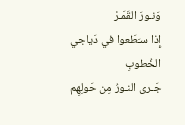وَنـورَ القَمَـرْ
إِذا سـَطَعوا في دَياجي الخُطوبِ
جَـرى النـورُ مِن حَولِهِم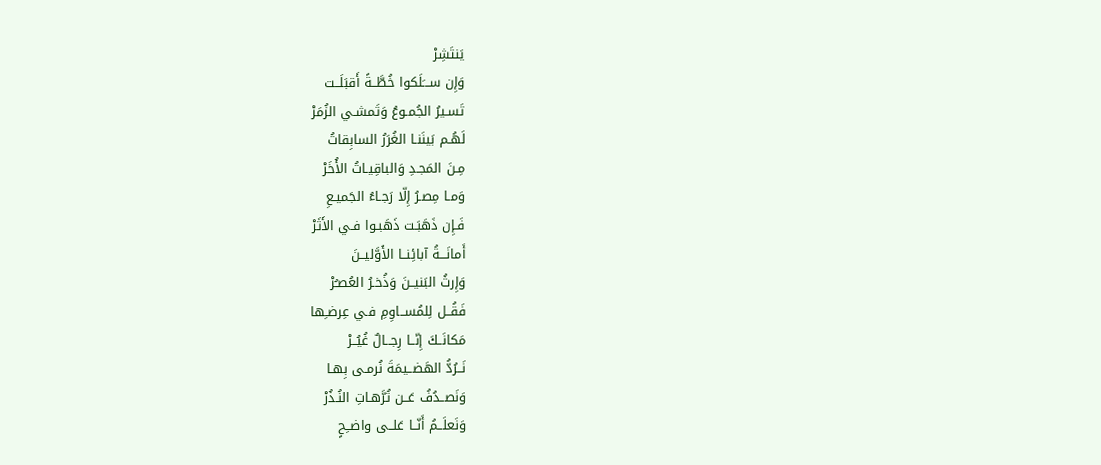يَنتَشِرْ
وَإِن ســـَلَكوا خُطَّــةً أَقبَلَــت
تَسـيرُ الجُمـوعُ وَتَمشـي الزُمَرْ
لَهُـم بَينَنـا الغُرَرُ السابِقاتُ
مِـنَ المَجـدِ وَالباقِيـاتُ الأُخَرْ
وَمـا مِصـرُ إِلّا رَجـاءُ الجَميـعِ
فَـإِن ذَهَبَـت ذَهَبـوا فـي الأَثَرْ
أَمانَـــةُ آبائِنــا الأَوَّليــنَ
وَإِرثُ البَنيــنَ وَذُخـرُ العُصـُرْ
فَقُــل لِلمُســاوِمِ فـي عِرضـِها
مَكانَــكَ إِنّــا رِجــالٌ غُيُــرْ
نَــرُدُّ الهَضــيمَةَ نُرمـى بِهـا
وَنَصــدُفُ عَــن تُرَّهـاتِ النُـذُرْ
وَنَعلَــمُ أَنّــا عَلــى واضــِحٍ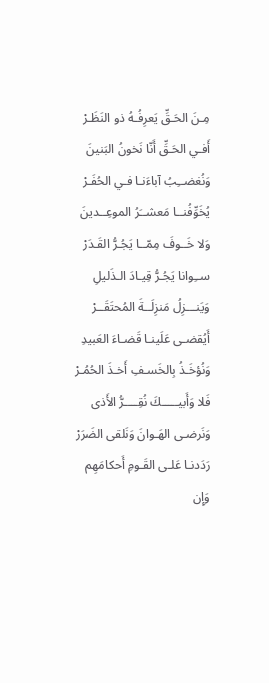مِـنَ الحَـقِّ يَعرِفُـهُ ذو النَظَـرْ
أَفـي الحَـقِّ أَنّا نَخونُ البَنينَ
وَنُغضــِبُ آباءَنـا فـي الحُفَـرْ
يُخَوِّفُنــا مَعشــَرُ الموعِــدينَ
وَلا خَــوفَ مِمّــا يَجُـرُّ القَـدَرْ
ســِوانا يَجُـرُّ قِيـادَ الـذَليلِ
وَيَنـــزِلُ مَنزِلَــةَ المُحتَقَــرْ
أَيُقضـى عَلَينـا قَضـاءَ العَبيدِ
وَنُؤخَـذُ بِالخَسـفِ أَخـذَ الحُمُـرْ
فَلا وَأَبيـــــكَ نُقِــــرُّ الأَذى
وَنَرضـى الهَـوانَ وَنَلقى الضَرَرْ
رَدَدنـا عَلـى القَـومِ أَحكامَهِم
وَإِن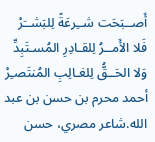أَصــبَحَت شــِرعَةً لِلبَشــَرْ
فَلا الأَمــرُ لِلقـادِرِ المُسـتَبِدِّ
وَلا الحَــقُّ لِلغـالِبِ المُنتَصـِرْ
أحمد محرم بن حسن بن عبد الله.شاعر مصري، حسن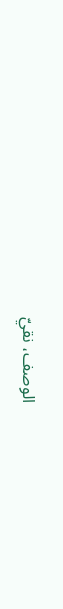الوصف، نقيّ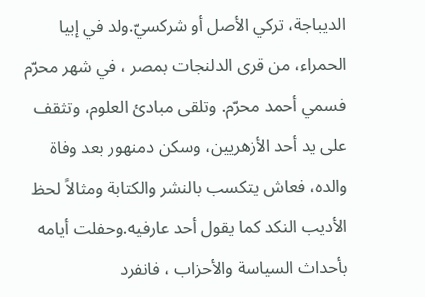الديباجة، تركي الأصل أو شركسيّ.ولد في إبيا الحمراء، من قرى الدلنجات بمصر ، في شهر محرّم فسمي أحمد محرّم. وتلقى مبادئ العلوم، وتثقف على يد أحد الأزهريين، وسكن دمنهور بعد وفاة والده، فعاش يتكسب بالنشر والكتابة ومثالاً لحظ الأديب النكد كما يقول أحد عارفيه.وحفلت أيامه بأحداث السياسة والأحزاب ، فانفرد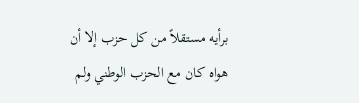برأيه مستقلاً من كل حزب إلا أن هواه كان مع الحزب الوطني ولم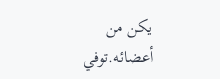يكن من أعضائه.توفي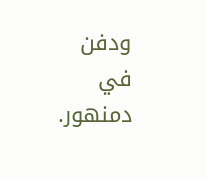ودفن في دمنهور.